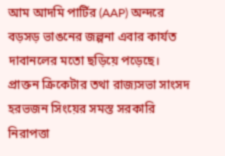আম আদমি পার্টির (AAP) অন্দরে বড়সড় ভাঙনের জল্পনা এবার কার্যত দাবানলের মতো ছড়িয়ে পড়েছে। প্রাক্তন ক্রিকেটার তথা রাজ্যসভা সাংসদ হরভজন সিংয়ের সমস্ত সরকারি নিরাপত্তা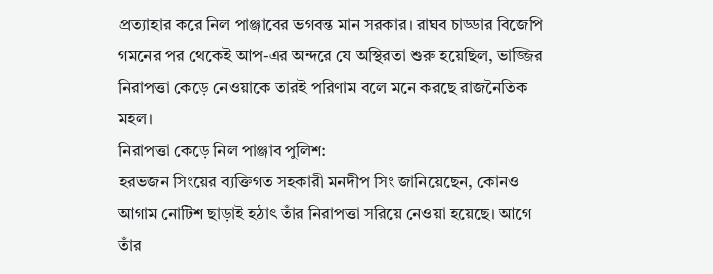প্রত্যাহার করে নিল পাঞ্জাবের ভগবন্ত মান সরকার। রাঘব চাড্ডার বিজেপি গমনের পর থেকেই আপ-এর অন্দরে যে অস্থিরতা শুরু হয়েছিল, ভাজ্জির নিরাপত্তা কেড়ে নেওয়াকে তারই পরিণাম বলে মনে করছে রাজনৈতিক মহল।
নিরাপত্তা কেড়ে নিল পাঞ্জাব পুলিশ:
হরভজন সিংয়ের ব্যক্তিগত সহকারী মনদীপ সিং জানিয়েছেন, কোনও আগাম নোটিশ ছাড়াই হঠাৎ তাঁর নিরাপত্তা সরিয়ে নেওয়া হয়েছে। আগে তাঁর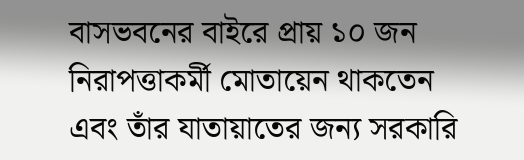বাসভবনের বাইরে প্রায় ১০ জন নিরাপত্তাকর্মী মোতায়েন থাকতেন এবং তাঁর যাতায়াতের জন্য সরকারি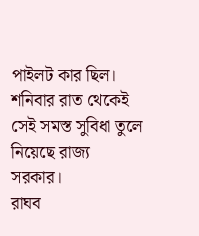পাইলট কার ছিল। শনিবার রাত থেকেই সেই সমস্ত সুবিধা তুলে নিয়েছে রাজ্য সরকার।
রাঘব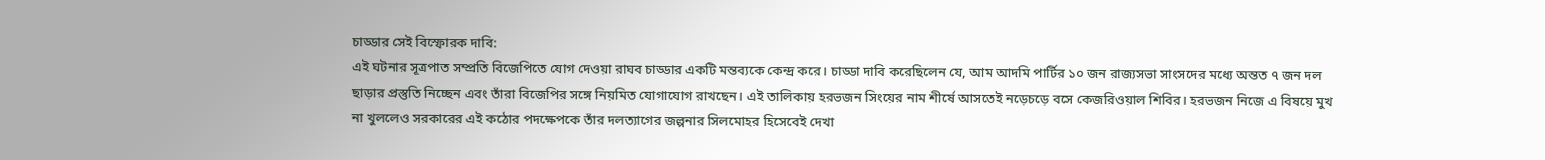চাড্ডার সেই বিস্ফোরক দাবি:
এই ঘটনার সূত্রপাত সম্প্রতি বিজেপিতে যোগ দেওয়া রাঘব চাড্ডার একটি মন্তব্যকে কেন্দ্র করে। চাড্ডা দাবি করেছিলেন যে, আম আদমি পার্টির ১০ জন রাজ্যসভা সাংসদের মধ্যে অন্তত ৭ জন দল ছাড়ার প্রস্তুতি নিচ্ছেন এবং তাঁরা বিজেপির সঙ্গে নিয়মিত যোগাযোগ রাখছেন। এই তালিকায় হরভজন সিংয়ের নাম শীর্ষে আসতেই নড়েচড়ে বসে কেজরিওয়াল শিবির। হরভজন নিজে এ বিষয়ে মুখ না খুললেও সরকারের এই কঠোর পদক্ষেপকে তাঁর দলত্যাগের জল্পনার সিলমোহর হিসেবেই দেখা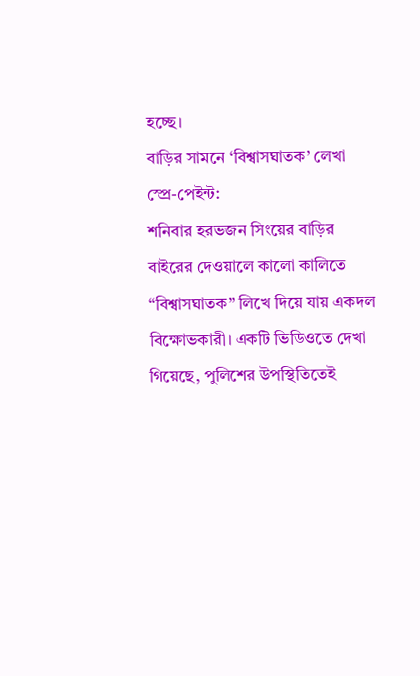হচ্ছে।
বাড়ির সামনে ‘বিশ্বাসঘাতক’ লেখা স্প্রে-পেইন্ট:
শনিবার হরভজন সিংয়ের বাড়ির বাইরের দেওয়ালে কালো কালিতে “বিশ্বাসঘাতক” লিখে দিয়ে যায় একদল বিক্ষোভকারী। একটি ভিডিওতে দেখা গিয়েছে, পুলিশের উপস্থিতিতেই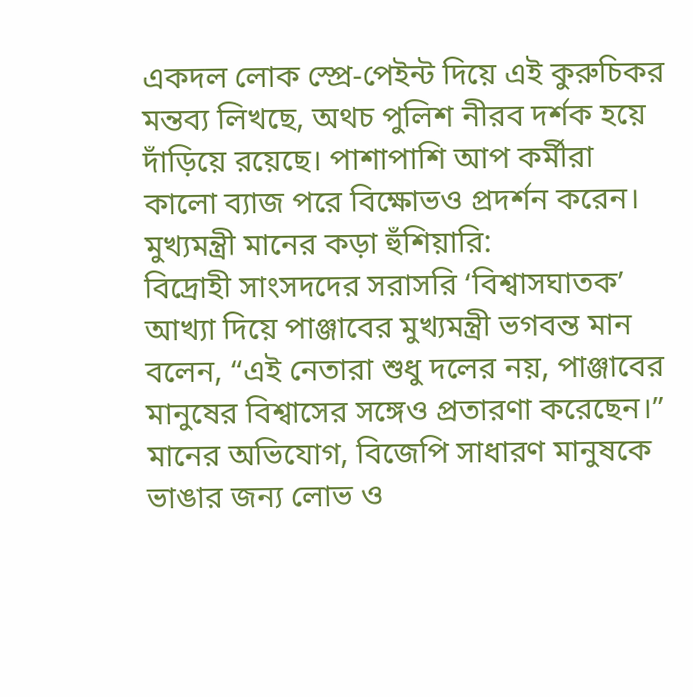একদল লোক স্প্রে-পেইন্ট দিয়ে এই কুরুচিকর মন্তব্য লিখছে, অথচ পুলিশ নীরব দর্শক হয়ে দাঁড়িয়ে রয়েছে। পাশাপাশি আপ কর্মীরা কালো ব্যাজ পরে বিক্ষোভও প্রদর্শন করেন।
মুখ্যমন্ত্রী মানের কড়া হুঁশিয়ারি:
বিদ্রোহী সাংসদদের সরাসরি ‘বিশ্বাসঘাতক’ আখ্যা দিয়ে পাঞ্জাবের মুখ্যমন্ত্রী ভগবন্ত মান বলেন, “এই নেতারা শুধু দলের নয়, পাঞ্জাবের মানুষের বিশ্বাসের সঙ্গেও প্রতারণা করেছেন।” মানের অভিযোগ, বিজেপি সাধারণ মানুষকে ভাঙার জন্য লোভ ও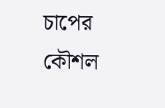চাপের কৌশল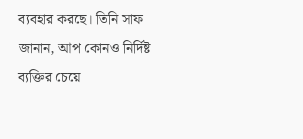ব্যবহার করছে। তিনি সাফ জানান, আপ কোনও নির্দিষ্ট ব্যক্তির চেয়ে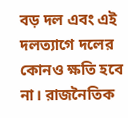বড় দল এবং এই দলত্যাগে দলের কোনও ক্ষতি হবে না। রাজনৈতিক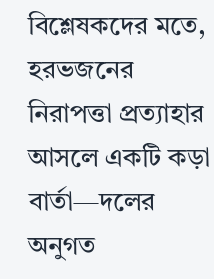বিশ্লেষকদের মতে, হরভজনের নিরাপত্তা প্রত্যাহার আসলে একটি কড়া বার্তা—দলের অনুগত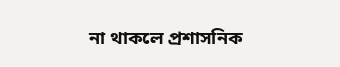না থাকলে প্রশাসনিক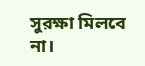সুরক্ষা মিলবে না।